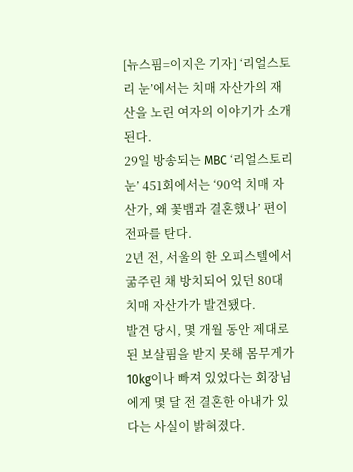[뉴스핌=이지은 기자] ‘리얼스토리 눈’에서는 치매 자산가의 재산을 노린 여자의 이야기가 소개된다.
29일 방송되는 MBC ‘리얼스토리 눈’ 451회에서는 ‘90억 치매 자산가, 왜 꽃뱀과 결혼했나’ 편이 전파를 탄다.
2년 전, 서울의 한 오피스텔에서 굶주린 채 방치되어 있던 80대 치매 자산가가 발견됐다.
발견 당시, 몇 개월 동안 제대로 된 보살핌을 받지 못해 몸무게가 10kg이나 빠져 있었다는 회장님에게 몇 달 전 결혼한 아내가 있다는 사실이 밝혀졌다.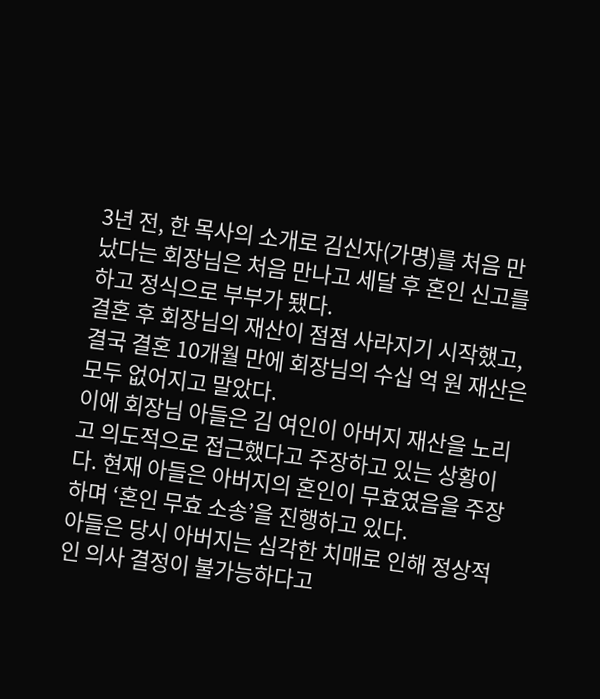3년 전, 한 목사의 소개로 김신자(가명)를 처음 만났다는 회장님은 처음 만나고 세달 후 혼인 신고를 하고 정식으로 부부가 됐다.
결혼 후 회장님의 재산이 점점 사라지기 시작했고, 결국 결혼 10개월 만에 회장님의 수십 억 원 재산은 모두 없어지고 말았다.
이에 회장님 아들은 김 여인이 아버지 재산을 노리고 의도적으로 접근했다고 주장하고 있는 상황이다. 현재 아들은 아버지의 혼인이 무효였음을 주장하며 ‘혼인 무효 소송’을 진행하고 있다.
아들은 당시 아버지는 심각한 치매로 인해 정상적인 의사 결정이 불가능하다고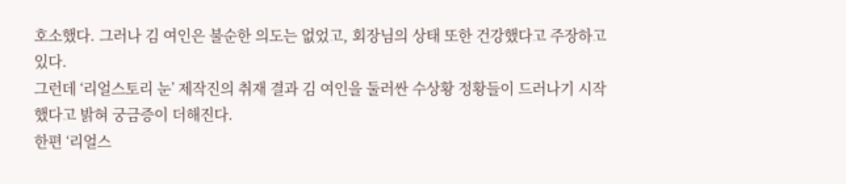호소했다. 그러나 김 여인은 불순한 의도는 없었고, 회장님의 상태 또한 건강했다고 주장하고 있다.
그런데 ‘리얼스토리 눈’ 제작진의 취재 결과 김 여인을 둘러싼 수상황 정황들이 드러나기 시작했다고 밝혀 궁금증이 더해진다.
한편 ‘리얼스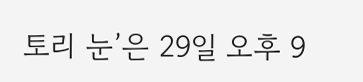토리 눈’은 29일 오후 9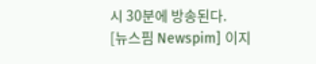시 30분에 방송된다.
[뉴스핌 Newspim] 이지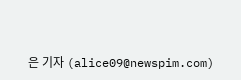은 기자 (alice09@newspim.com)